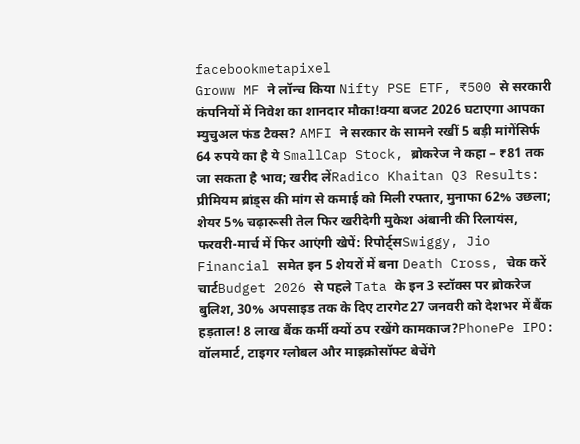facebookmetapixel
Groww MF ने लॉन्च किया Nifty PSE ETF, ₹500 से सरकारी कंपनियों में निवेश का शानदार मौका!क्या बजट 2026 घटाएगा आपका म्युचुअल फंड टैक्स? AMFI ने सरकार के सामने रखीं 5 बड़ी मांगेंसिर्फ 64 रुपये का है ये SmallCap Stock, ब्रोकरेज ने कहा – ₹81 तक जा सकता है भाव; खरीद लेंRadico Khaitan Q3 Results: प्रीमियम ब्रांड्स की मांग से कमाई को मिली रफ्तार, मुनाफा 62% उछला; शेयर 5% चढ़ारूसी तेल फिर खरीदेगी मुकेश अंबानी की रिलायंस, फरवरी-मार्च में फिर आएंगी खेपें: रिपोर्ट्सSwiggy, Jio Financial समेत इन 5 शेयरों में बना Death Cross, चेक करें चार्टBudget 2026 से पहले Tata के इन 3 स्टॉक्स पर ब्रोकरेज बुलिश, 30% अपसाइड तक के दिए टारगेट27 जनवरी को देशभर में बैंक हड़ताल! 8 लाख बैंक कर्मी क्यों ठप रखेंगे कामकाज?PhonePe IPO: वॉलमार्ट, टाइगर ग्लोबल और माइक्रोसॉफ्ट बेचेंगे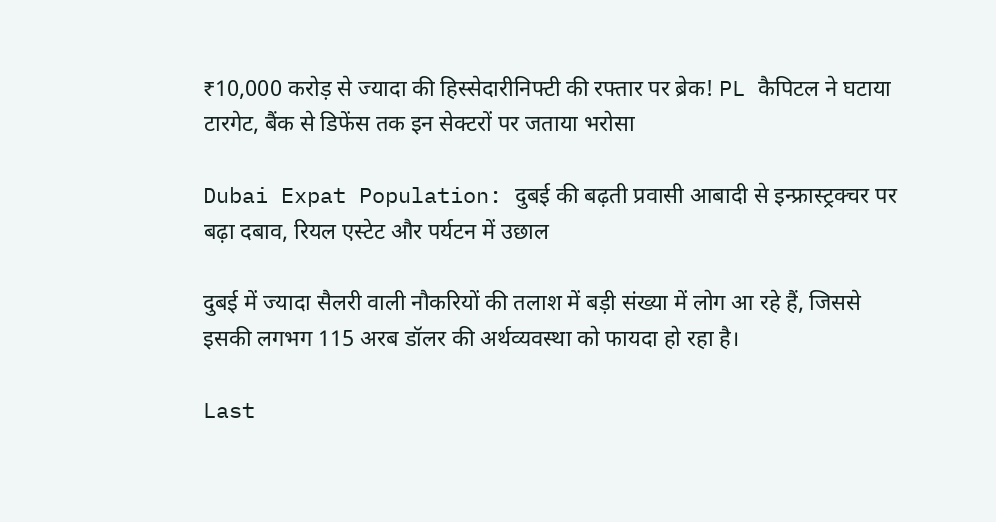₹10,000 करोड़ से ज्यादा की हिस्सेदारीनिफ्टी की रफ्तार पर ब्रेक! PL कैपिटल ने घटाया टारगेट, बैंक से डिफेंस तक इन सेक्टरों पर जताया भरोसा

Dubai Expat Population: दुबई की बढ़ती प्रवासी आबादी से इन्फ्रास्ट्रक्चर पर बढ़ा दबाव, रियल एस्टेट और पर्यटन में उछाल

दुबई में ज्यादा सैलरी वाली नौकरियों की तलाश में बड़ी संख्या में लोग आ रहे हैं, जिससे इसकी लगभग 115 अरब डॉलर की अर्थव्यवस्था को फायदा हो रहा है।

Last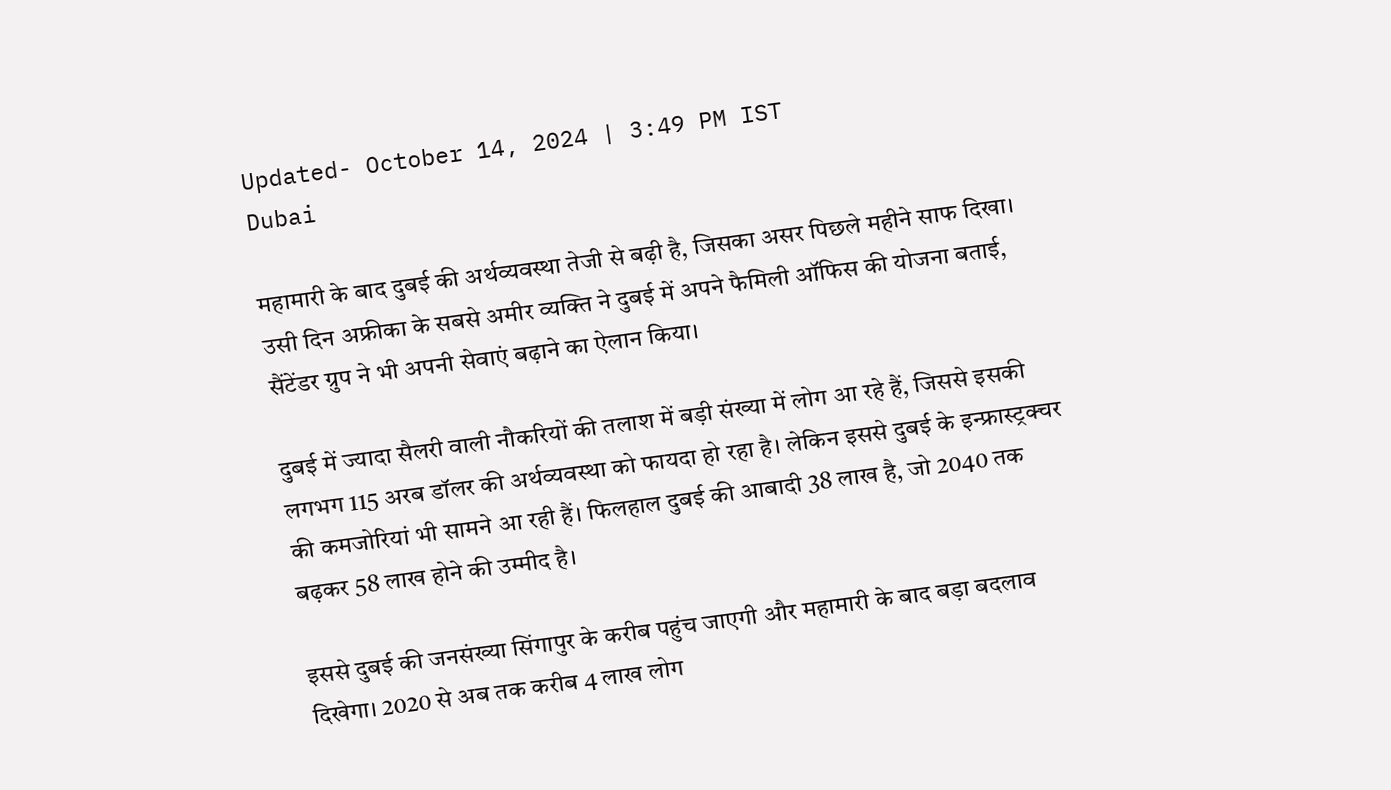Updated- October 14, 2024 | 3:49 PM IST
Dubai

महामारी के बाद दुबई की अर्थव्यवस्था तेजी से बढ़ी है, जिसका असर पिछले महीने साफ दिखा। उसी दिन अफ्रीका के सबसे अमीर व्यक्ति ने दुबई में अपने फैमिली ऑफिस की योजना बताई, सैंटेंडर ग्रुप ने भी अपनी सेवाएं बढ़ाने का ऐलान किया।

दुबई में ज्यादा सैलरी वाली नौकरियों की तलाश में बड़ी संख्या में लोग आ रहे हैं, जिससे इसकी लगभग 115 अरब डॉलर की अर्थव्यवस्था को फायदा हो रहा है। लेकिन इससे दुबई के इन्फ्रास्ट्रक्चर की कमजोरियां भी सामने आ रही हैं। फिलहाल दुबई की आबादी 38 लाख है, जो 2040 तक बढ़कर 58 लाख होने की उम्मीद है।

इससे दुबई की जनसंख्या सिंगापुर के करीब पहुंच जाएगी और महामारी के बाद बड़ा बदलाव दिखेगा। 2020 से अब तक करीब 4 लाख लोग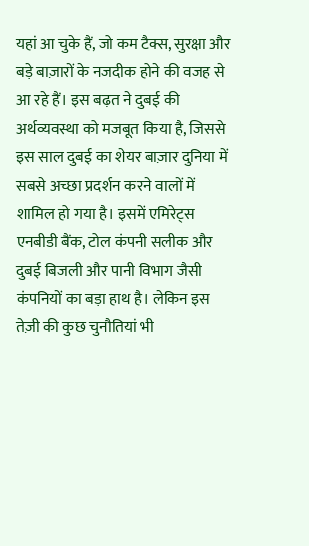यहां आ चुके हैं, जो कम टैक्स, सुरक्षा और बड़े बाज़ारों के नजदीक होने की वजह से आ रहे हैं। इस बढ़त ने दुबई की अर्थव्यवस्था को मजबूत किया है, जिससे इस साल दुबई का शेयर बाज़ार दुनिया में सबसे अच्छा प्रदर्शन करने वालों में शामिल हो गया है। इसमें एमिरेट्स एनबीडी बैंक, टोल कंपनी सलीक और दुबई बिजली और पानी विभाग जैसी कंपनियों का बड़ा हाथ है। लेकिन इस तेज़ी की कुछ चुनौतियां भी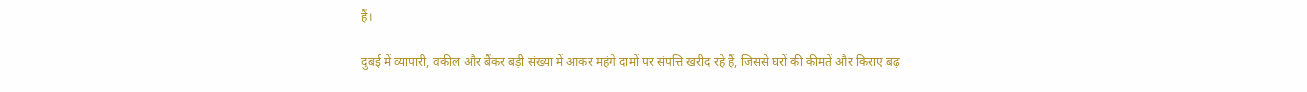हैं।

दुबई में व्यापारी, वकील और बैंकर बड़ी संख्या में आकर महंगे दामों पर संपत्ति खरीद रहे हैं, जिससे घरों की कीमतें और किराए बढ़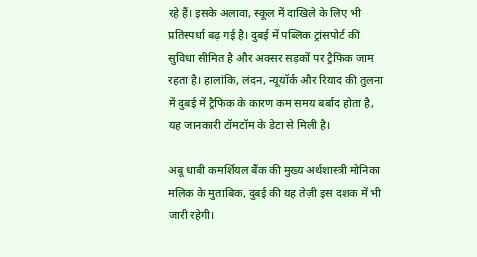रहे हैं। इसके अलावा, स्कूल में दाखिले के लिए भी प्रतिस्पर्धा बढ़ गई है। दुबई में पब्लिक ट्रांसपोर्ट की सुविधा सीमित है और अक्सर सड़कों पर ट्रैफिक जाम रहता है। हालांकि, लंदन, न्यूयॉर्क और रियाद की तुलना में दुबई में ट्रैफिक के कारण कम समय बर्बाद होता है, यह जानकारी टॉमटॉम के डेटा से मिली है।

अबू धाबी कमर्शियल बैंक की मुख्य अर्थशास्त्री मोनिका मलिक के मुताबिक, दुबई की यह तेज़ी इस दशक में भी जारी रहेगी।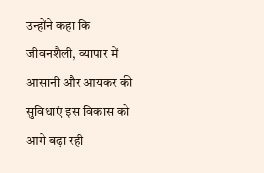उन्होंने कहा कि जीवनशैली, व्यापार में आसानी और आयकर की सुविधाएं इस विकास को आगे बढ़ा रही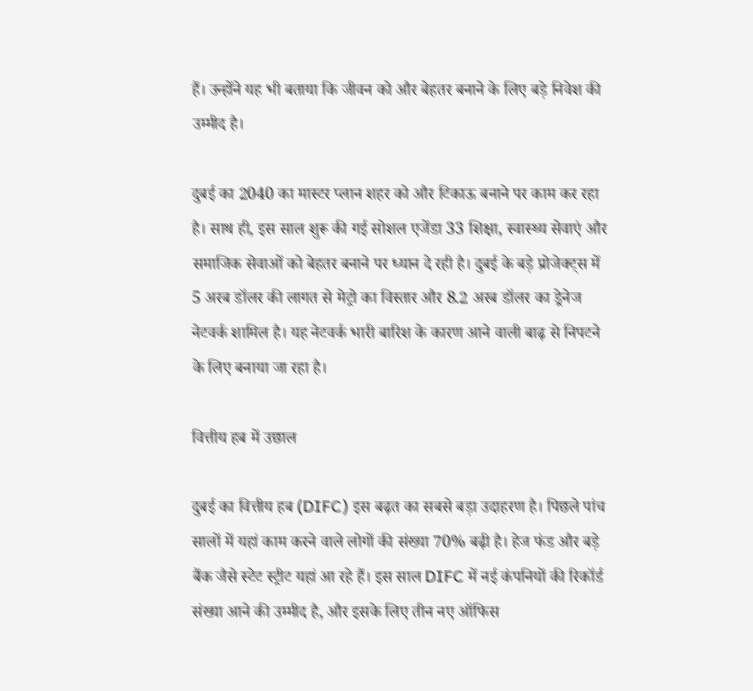हैं। उन्होंने यह भी बताया कि जीवन को और बेहतर बनाने के लिए बड़े निवेश की उम्मीद है।

दुबई का 2040 का मास्टर प्लान शहर को और टिकाऊ बनाने पर काम कर रहा है। साथ ही, इस साल शुरू की गई सोशल एजेंडा 33 शिक्षा, स्वास्थ्य सेवाएं और समाजिक सेवाओं को बेहतर बनाने पर ध्यान दे रही है। दुबई के बड़े प्रोजेक्ट्स में 5 अरब डॉलर की लागत से मेट्रो का विस्तार और 8.2 अरब डॉलर का ड्रेनेज नेटवर्क शामिल है। यह नेटवर्क भारी बारिश के कारण आने वाली बाढ़ से निपटने के लिए बनाया जा रहा है।

वित्तीय हब में उछाल

दुबई का वित्तीय हब (DIFC) इस बढ़त का सबसे बड़ा उदाहरण है। पिछले पांच सालों में यहां काम करने वाले लोगों की संख्या 70% बढ़ी है। हेज फंड और बड़े बैंक जैसे स्टेट स्ट्रीट यहां आ रहे हैं। इस साल DIFC में नई कंपनियों की रिकॉर्ड संख्या आने की उम्मीद है, और इसके लिए तीन नए ऑफिस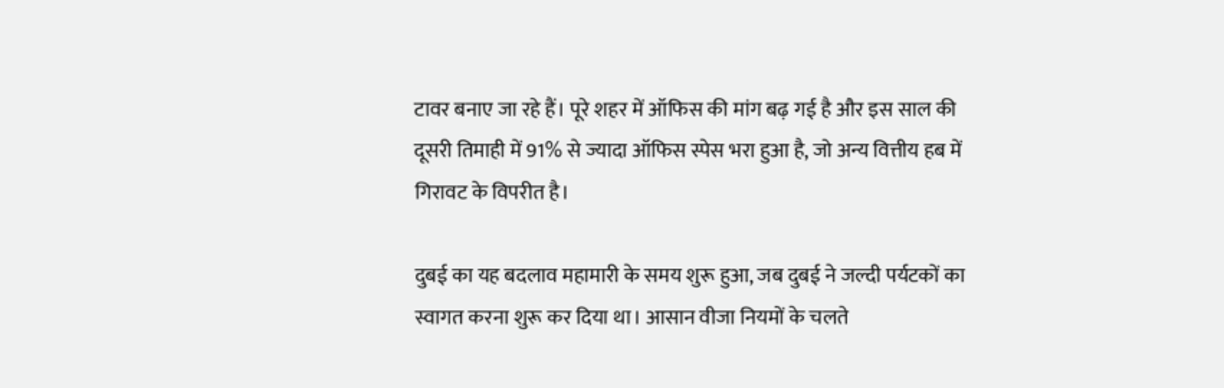टावर बनाए जा रहे हैं। पूरे शहर में ऑफिस की मांग बढ़ गई है और इस साल की दूसरी तिमाही में 91% से ज्यादा ऑफिस स्पेस भरा हुआ है, जो अन्य वित्तीय हब में गिरावट के विपरीत है।

दुबई का यह बदलाव महामारी के समय शुरू हुआ, जब दुबई ने जल्दी पर्यटकों का स्वागत करना शुरू कर दिया था। आसान वीजा नियमों के चलते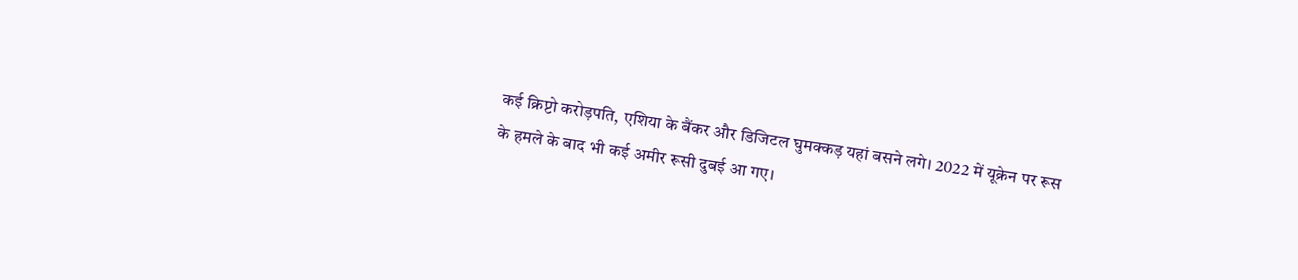कई क्रिप्टो करोड़पति, एशिया के बैंकर और डिजिटल घुमक्कड़ यहां बसने लगे। 2022 में यूक्रेन पर रूस के हमले के बाद भी कई अमीर रूसी दुबई आ गए।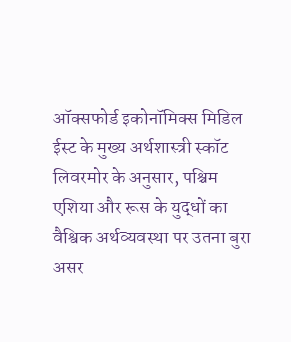ऑक्सफोर्ड इकोनॉमिक्स मिडिल ईस्ट के मुख्य अर्थशास्त्री स्कॉट लिवरमोर के अनुसार, पश्चिम एशिया और रूस के युद्धों का वैश्विक अर्थव्यवस्था पर उतना बुरा असर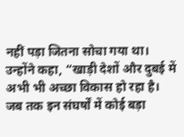नहीं पड़ा जितना सोचा गया था। उन्होंने कहा, “खाड़ी देशों और दुबई में अभी भी अच्छा विकास हो रहा है। जब तक इन संघर्षों में कोई बड़ा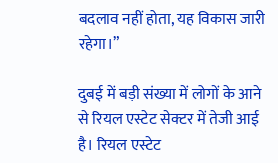बदलाव नहीं होता, यह विकास जारी रहेगा।”

दुबई में बड़ी संख्या में लोगों के आने से रियल एस्टेट सेक्टर में तेजी आई है। रियल एस्टेट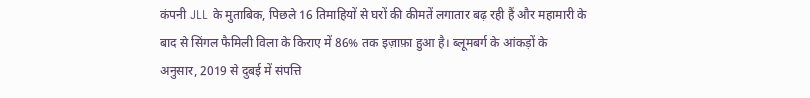कंपनी JLL के मुताबिक, पिछले 16 तिमाहियों से घरों की कीमतें लगातार बढ़ रही हैं और महामारी के बाद से सिंगल फैमिली विला के किराए में 86% तक इज़ाफ़ा हुआ है। ब्लूमबर्ग के आंकड़ों के अनुसार, 2019 से दुबई में संपत्ति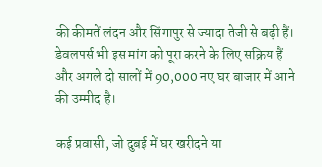की कीमतें लंदन और सिंगापुर से ज्यादा तेजी से बढ़ी हैं। डेवलपर्स भी इस मांग को पूरा करने के लिए सक्रिय हैं और अगले दो सालों में 90,000 नए घर बाजार में आने की उम्मीद है।

कई प्रवासी, जो दुबई में घर खरीदने या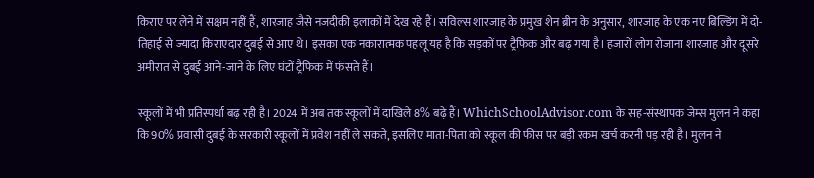किराए पर लेने में सक्षम नहीं हैं, शारजाह जैसे नजदीकी इलाकों में देख रहे हैं। सविल्स शारजाह के प्रमुख शेन ब्रीन के अनुसार, शारजाह के एक नए बिल्डिंग में दो-तिहाई से ज्यादा किराएदार दुबई से आए थे। इसका एक नकारात्मक पहलू यह है कि सड़कों पर ट्रैफिक और बढ़ गया है। हजारों लोग रोजाना शारजाह और दूसरे अमीरात से दुबई आने-जाने के लिए घंटों ट्रैफिक में फंसते हैं।

स्कूलों में भी प्रतिस्पर्धा बढ़ रही है। 2024 में अब तक स्कूलों में दाखिले 8% बढ़े हैं। WhichSchoolAdvisor.com के सह-संस्थापक जेम्स मुलन ने कहा कि 90% प्रवासी दुबई के सरकारी स्कूलों में प्रवेश नहीं ले सकते, इसलिए माता-पिता को स्कूल की फीस पर बड़ी रकम खर्च करनी पड़ रही है। मुलन ने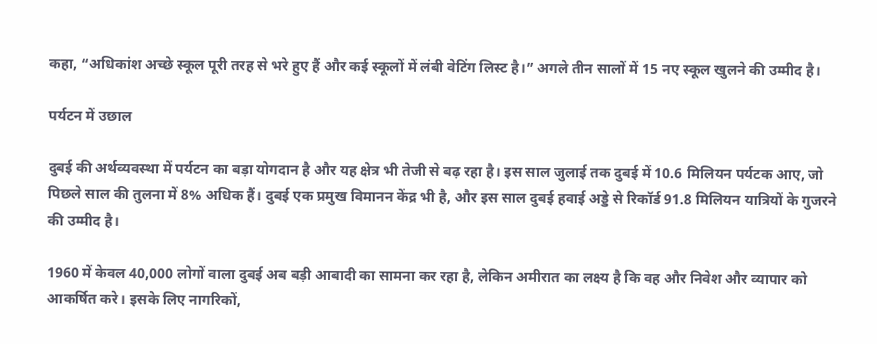कहा, “अधिकांश अच्छे स्कूल पूरी तरह से भरे हुए हैं और कई स्कूलों में लंबी वेटिंग लिस्ट है।” अगले तीन सालों में 15 नए स्कूल खुलने की उम्मीद है।

पर्यटन में उछाल

दुबई की अर्थव्यवस्था में पर्यटन का बड़ा योगदान है और यह क्षेत्र भी तेजी से बढ़ रहा है। इस साल जुलाई तक दुबई में 10.6 मिलियन पर्यटक आए, जो पिछले साल की तुलना में 8% अधिक हैं। दुबई एक प्रमुख विमानन केंद्र भी है, और इस साल दुबई हवाई अड्डे से रिकॉर्ड 91.8 मिलियन यात्रियों के गुजरने की उम्मीद है।

1960 में केवल 40,000 लोगों वाला दुबई अब बड़ी आबादी का सामना कर रहा है, लेकिन अमीरात का लक्ष्य है कि वह और निवेश और व्यापार को आकर्षित करे। इसके लिए नागरिकों,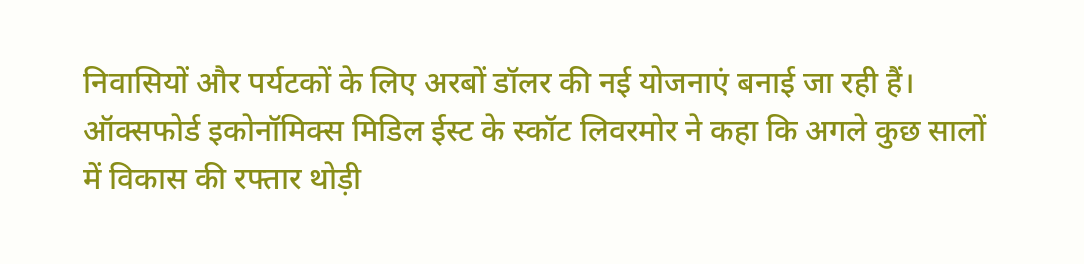निवासियों और पर्यटकों के लिए अरबों डॉलर की नई योजनाएं बनाई जा रही हैं। ऑक्सफोर्ड इकोनॉमिक्स मिडिल ईस्ट के स्कॉट लिवरमोर ने कहा कि अगले कुछ सालों में विकास की रफ्तार थोड़ी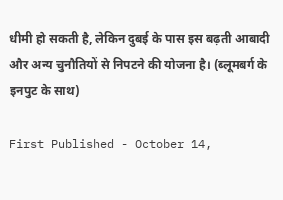धीमी हो सकती है, लेकिन दुबई के पास इस बढ़ती आबादी और अन्य चुनौतियों से निपटने की योजना है। (ब्लूमबर्ग के इनपुट के साथ)

First Published - October 14,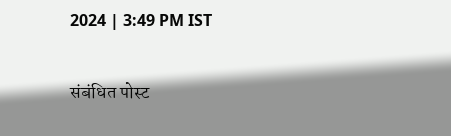2024 | 3:49 PM IST

संबंधित पोस्ट